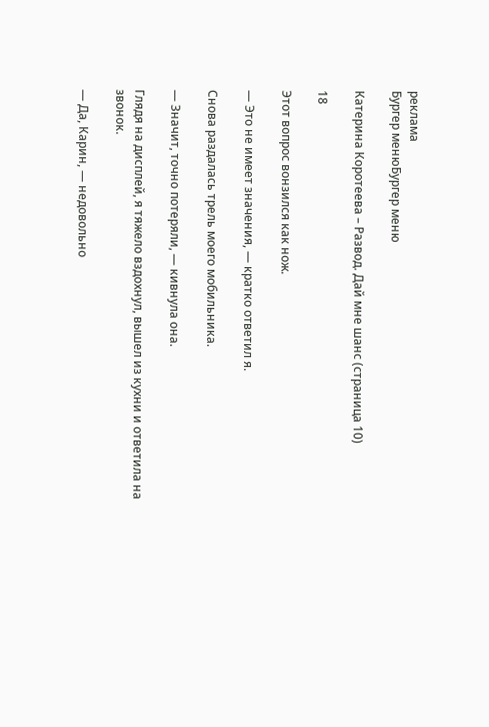реклама
Бургер менюБургер меню

Катерина Коротеева – Развод. Дай мне шанс (страница 10)

18

Этот вопрос вонзился как нож.

— Это не имеет значения, — кратко ответил я.

Снова раздалась трель моего мобильника.

— Значит, точно потеряли, — кивнула она.

Глядя на дисплей, я тяжело вздохнул, вышел из кухни и ответила на звонок.

— Да, Карин, — недовольно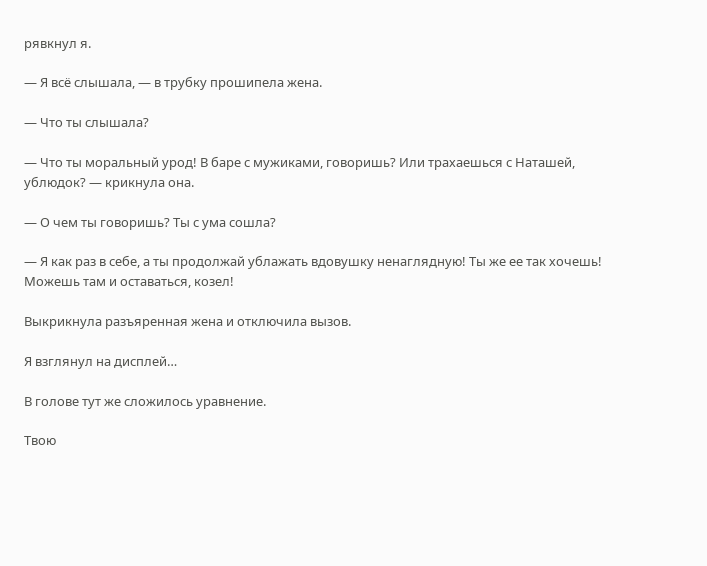рявкнул я.

— Я всё слышала, — в трубку прошипела жена.

— Что ты слышала?

— Что ты моральный урод! В баре с мужиками, говоришь? Или трахаешься с Наташей, ублюдок? — крикнула она.

— О чем ты говоришь? Ты с ума сошла?

— Я как раз в себе, а ты продолжай ублажать вдовушку ненаглядную! Ты же ее так хочешь! Можешь там и оставаться, козел!

Выкрикнула разъяренная жена и отключила вызов.

Я взглянул на дисплей…

В голове тут же сложилось уравнение.

Твою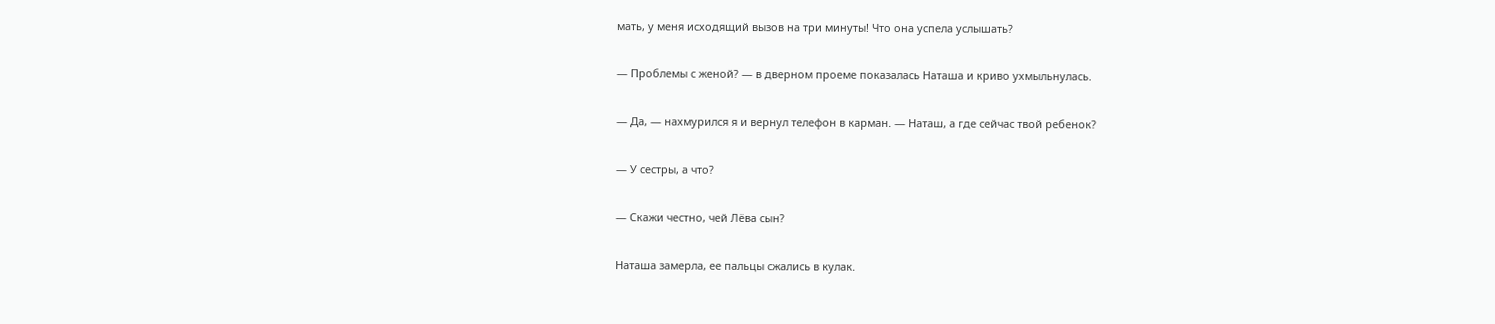мать, у меня исходящий вызов на три минуты! Что она успела услышать?

— Проблемы с женой? — в дверном проеме показалась Наташа и криво ухмыльнулась.

— Да, — нахмурился я и вернул телефон в карман. — Наташ, а где сейчас твой ребенок?

— У сестры, а что?

— Скажи честно, чей Лёва сын?

Наташа замерла, ее пальцы сжались в кулак.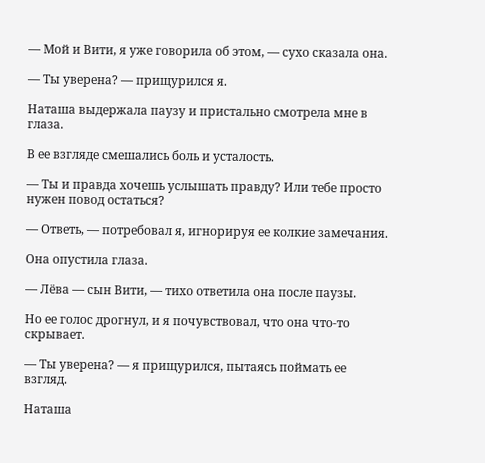— Мой и Вити, я уже говорила об этом, — сухо сказала она.

— Ты уверена? — прищурился я.

Наташа выдержала паузу и пристально смотрела мне в глаза.

В ее взгляде смешались боль и усталость.

— Ты и правда хочешь услышать правду? Или тебе просто нужен повод остаться?

— Ответь, — потребовал я, игнорируя ее колкие замечания.

Она опустила глаза.

— Лёва — сын Вити, — тихо ответила она после паузы.

Но ее голос дрогнул, и я почувствовал, что она что-то скрывает.

— Ты уверена? — я прищурился, пытаясь поймать ее взгляд.

Наташа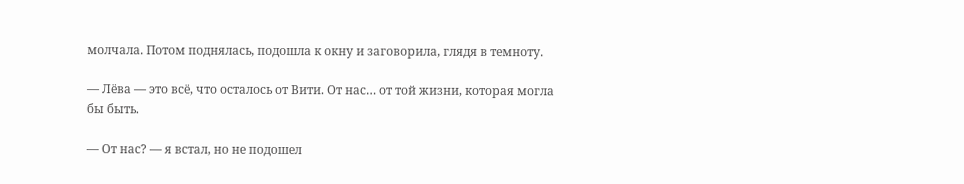молчала. Потом поднялась, подошла к окну и заговорила, глядя в темноту.

— Лёва — это всё, что осталось от Вити. От нас… от той жизни, которая могла бы быть.

— От нас? — я встал, но не подошел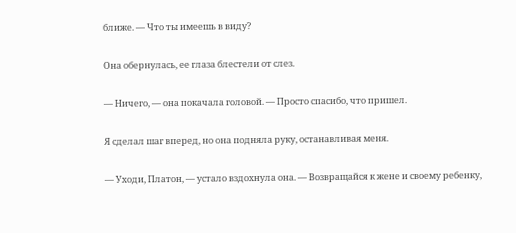ближе. — Что ты имеешь в виду?

Она обернулась, ее глаза блестели от слез.

— Ничего, — она покачала головой. — Просто спасибо, что пришел.

Я сделал шаг вперед, но она подняла руку, останавливая меня.

— Уходи, Платон, — устало вздохнула она. — Возвращайся к жене и своему ребенку,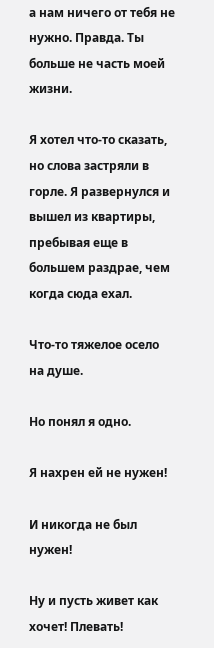а нам ничего от тебя не нужно. Правда. Ты больше не часть моей жизни.

Я хотел что-то сказать, но слова застряли в горле. Я развернулся и вышел из квартиры, пребывая еще в большем раздрае, чем когда сюда ехал.

Что-то тяжелое осело на душе.

Но понял я одно.

Я нахрен ей не нужен!

И никогда не был нужен!

Ну и пусть живет как хочет! Плевать!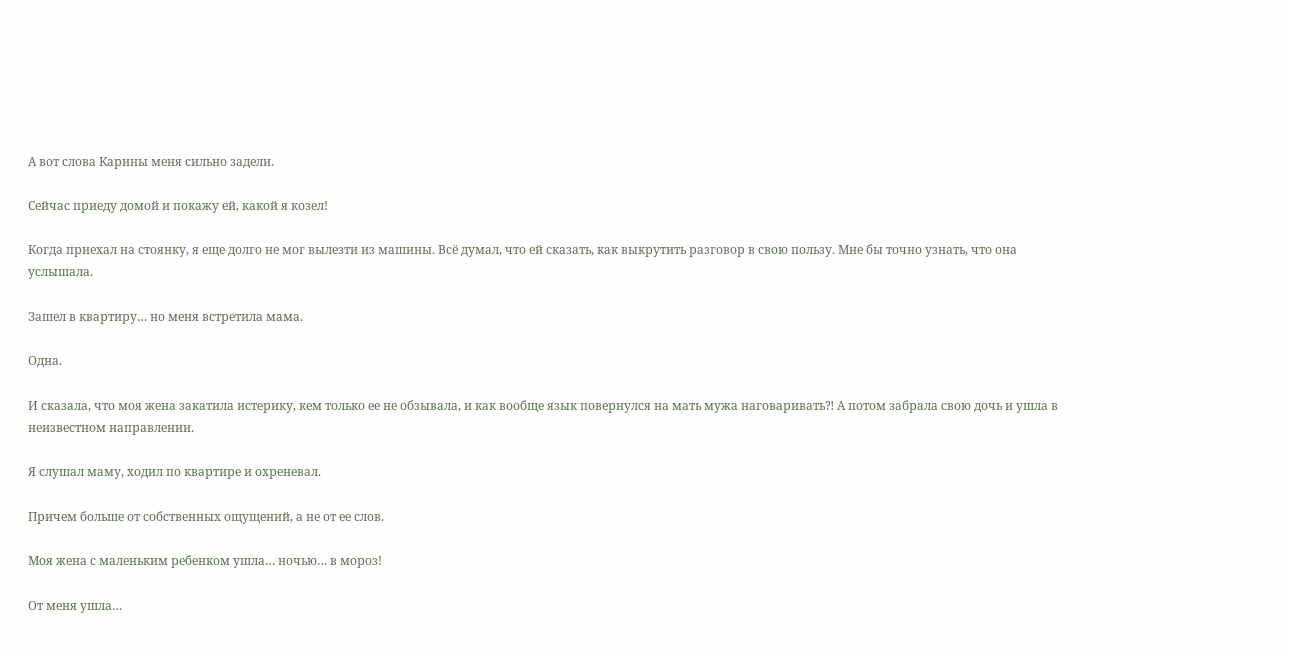А вот слова Карины меня сильно задели.

Сейчас приеду домой и покажу ей, какой я козел!

Когда приехал на стоянку, я еще долго не мог вылезти из машины. Всё думал, что ей сказать, как выкрутить разговор в свою пользу. Мне бы точно узнать, что она услышала.

Зашел в квартиру… но меня встретила мама.

Одна.

И сказала, что моя жена закатила истерику, кем только ее не обзывала, и как вообще язык повернулся на мать мужа наговаривать⁈ А потом забрала свою дочь и ушла в неизвестном направлении.

Я слушал маму, ходил по квартире и охреневал.

Причем больше от собственных ощущений, а не от ее слов.

Моя жена с маленьким ребенком ушла… ночью… в мороз!

От меня ушла…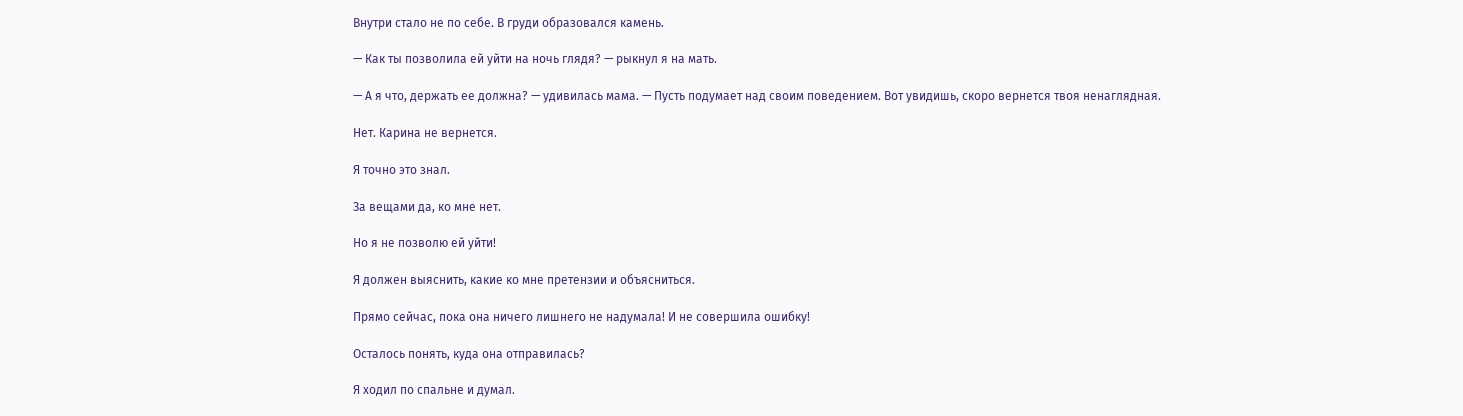Внутри стало не по себе. В груди образовался камень.

— Как ты позволила ей уйти на ночь глядя? — рыкнул я на мать.

— А я что, держать ее должна? — удивилась мама. — Пусть подумает над своим поведением. Вот увидишь, скоро вернется твоя ненаглядная.

Нет. Карина не вернется.

Я точно это знал.

За вещами да, ко мне нет.

Но я не позволю ей уйти!

Я должен выяснить, какие ко мне претензии и объясниться.

Прямо сейчас, пока она ничего лишнего не надумала! И не совершила ошибку!

Осталось понять, куда она отправилась?

Я ходил по спальне и думал.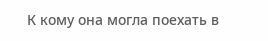К кому она могла поехать в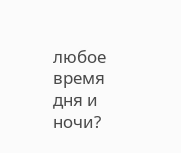любое время дня и ночи?